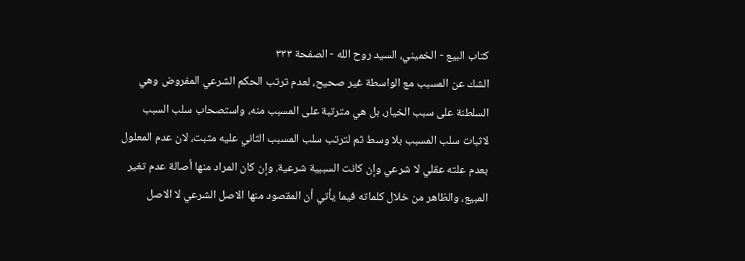كتاب البيع - الخميني، السيد روح الله - الصفحة ٣٣٣
الشك عن المسبب مع الواسطة غير صحيح، لعدم ترتب الحكم الشرعي المفروض وهي السلطنة على سبب الخيار، بل هي مترتبة على المسبب منه، واستصحاب سلب السبب لاثبات سلب المسبب بلا وسط ثم لترتب سلب المسبب الثاني عليه مثبت، لان عدم المعلول بعدم علته عقلي لا شرعي وإن كانت السببية شرعية. وإن كان المراد منها أصالة عدم تغير المبيع، والظاهر من خلال كلماته فيما يأتي أن المقصود منها الاصل الشرعي لا الاصل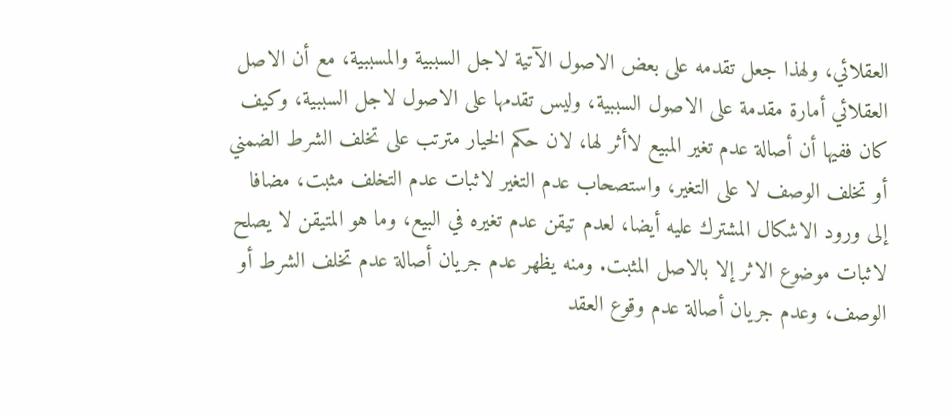العقلائي، ولهذا جعل تقدمه على بعض الاصول الآتية لاجل السببية والمسببية، مع أن الاصل العقلائي أمارة مقدمة على الاصول السببية، وليس تقدمها على الاصول لاجل السببية، وكيف كان ففيها أن أصالة عدم تغير المبيع لاأثر لها، لان حكم الخيار مترتب على تخلف الشرط الضمني أو تخلف الوصف لا على التغير، واستصحاب عدم التغير لاثبات عدم التخلف مثبت، مضافا إلى ورود الاشكال المشترك عليه أيضا، لعدم تيقن عدم تغيره في البيع، وما هو المتيقن لا يصلح لاثبات موضوع الاثر إلا بالاصل المثبت. ومنه يظهر عدم جريان أصالة عدم تخلف الشرط أو الوصف، وعدم جريان أصالة عدم وقوع العقد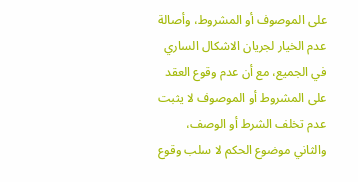على الموصوف أو المشروط، وأصالة عدم الخيار لجريان الاشكال الساري في الجميع، مع أن عدم وقوع العقد على المشروط أو الموصوف لا يثبت عدم تخلف الشرط أو الوصف، والثاني موضوع الحكم لا سلب وقوع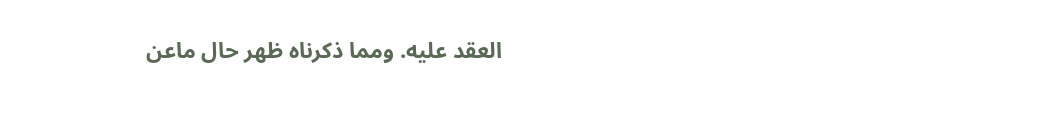العقد عليه. ومما ذكرناه ظهر حال ماعن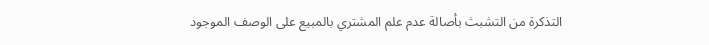التذكرة من التشبث بأصالة عدم علم المشتري بالمبيع على الوصف الموجود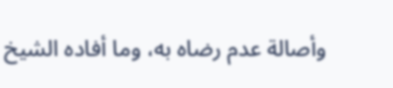وأصالة عدم رضاه به، وما أفاده الشيخ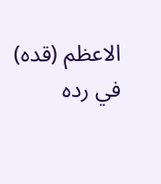الاعظم (قده) في رده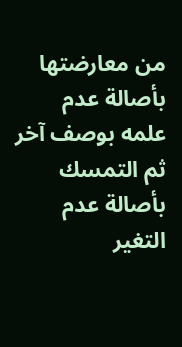من معارضتها بأصالة عدم علمه بوصف آخر ثم التمسك بأصالة عدم التغير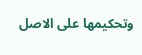وتحكيمها على الاصل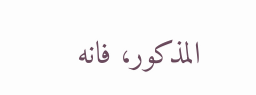المذكور، فانه